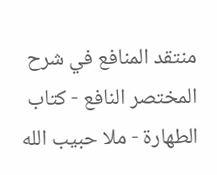منتقد المنافع في شرح المختصر النافع - كتاب الطهارة - ملا حبيب الله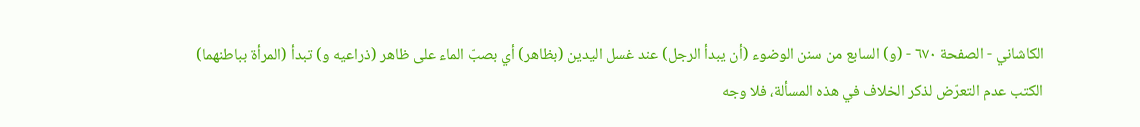الكاشاني - الصفحة ٦٧٠ - (و) السابع من سنن الوضوء (أن يبدأ الرجل) عند غسل اليدين (بظاهر) أي بصبّ الماء على ظاهر (ذراعيه و) تبدأ (المرأة بباطنهما)
الكتب عدم التعرّض لذكر الخلاف في هذه المسألة، فلا وجه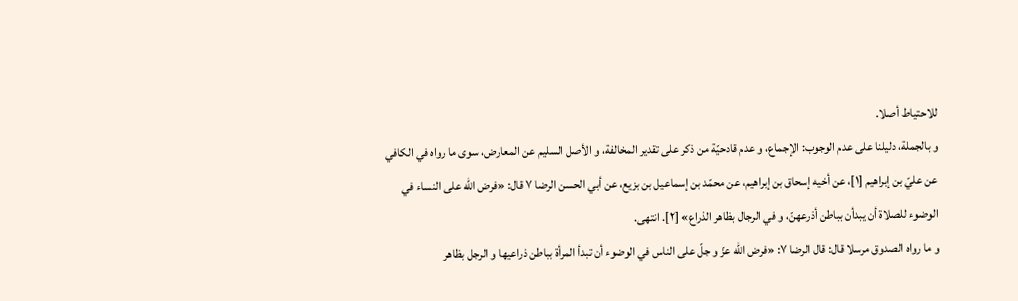للاحتياط أصلا.
و بالجملة، دليلنا على عدم الوجوب: الإجماع، و عدم قادحيّة من ذكر على تقدير المخالفة، و الأصل السليم عن المعارض، سوى ما رواه في الكافي عن عليّ بن إبراهيم [١]، عن أخيه إسحاق بن إبراهيم، عن محمّد بن إسماعيل بن بزيع، عن أبي الحسن الرضا ٧ قال: «فرض الله على النساء في الوضوء للصلاة أن يبدأن بباطن أذرعهنّ، و في الرجال بظاهر الذراع» [٢]. انتهى.
و ما رواه الصدوق مرسلا قال: قال الرضا ٧: «فرض الله عزّ و جلّ على الناس في الوضوء أن تبدأ المرأة بباطن ذراعيها و الرجل بظاهر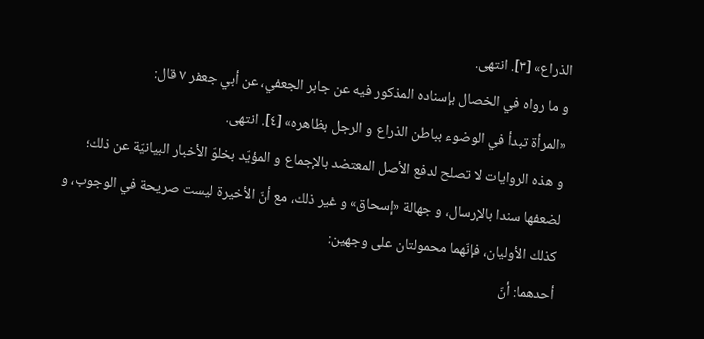الذراع» [٣]. انتهى.
و ما رواه في الخصال بإسناده المذكور فيه عن جابر الجعفي، عن أبي جعفر ٧ قال:
«المرأة تبدأ في الوضوء بباطن الذراع و الرجل بظاهره» [٤]. انتهى.
و هذه الروايات لا تصلح لدفع الأصل المعتضد بالإجماع و المؤيّد بخلوّ الأخبار البيانيّة عن ذلك؛ لضعفها سندا بالإرسال، و جهالة «إسحاق» و غير ذلك، مع أنّ الأخيرة ليست صريحة في الوجوب، و كذلك الأوليان، فإنّهما محمولتان على وجهين:
أحدهما: أنّ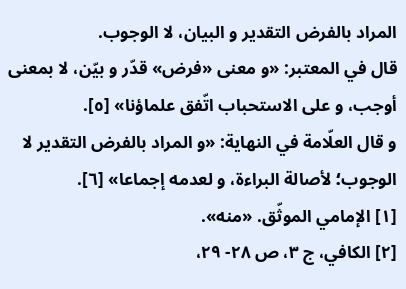المراد بالفرض التقدير و البيان، لا الوجوب.
قال في المعتبر: «و معنى «فرض» قدّر و بيّن، لا بمعنى أوجب، و على الاستحباب اتّفق علماؤنا» [٥].
و قال العلّامة في النهاية: «و المراد بالفرض التقدير لا الوجوب؛ لأصالة البراءة، و لعدمه إجماعا» [٦].
[١] الإمامي الموثّق. «منه».
[٢] الكافي، ج ٣، ص ٢٨- ٢٩،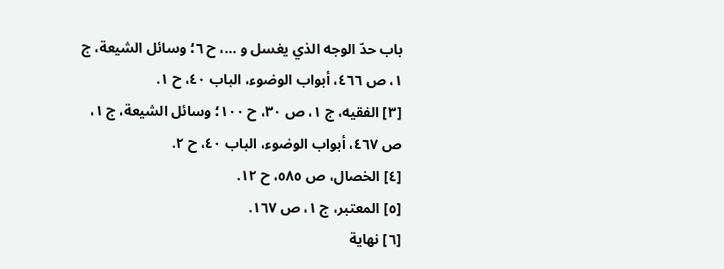باب حدّ الوجه الذي يغسل و ...، ح ٦؛ وسائل الشيعة، ج ١، ص ٤٦٦، أبواب الوضوء، الباب ٤٠، ح ١.
[٣] الفقيه، ج ١، ص ٣٠، ح ١٠٠؛ وسائل الشيعة، ج ١، ص ٤٦٧، أبواب الوضوء، الباب ٤٠، ح ٢.
[٤] الخصال، ص ٥٨٥، ح ١٢.
[٥] المعتبر، ج ١، ص ١٦٧.
[٦] نهاية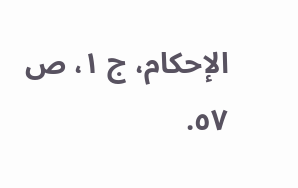الإحكام، ج ١، ص ٥٧.